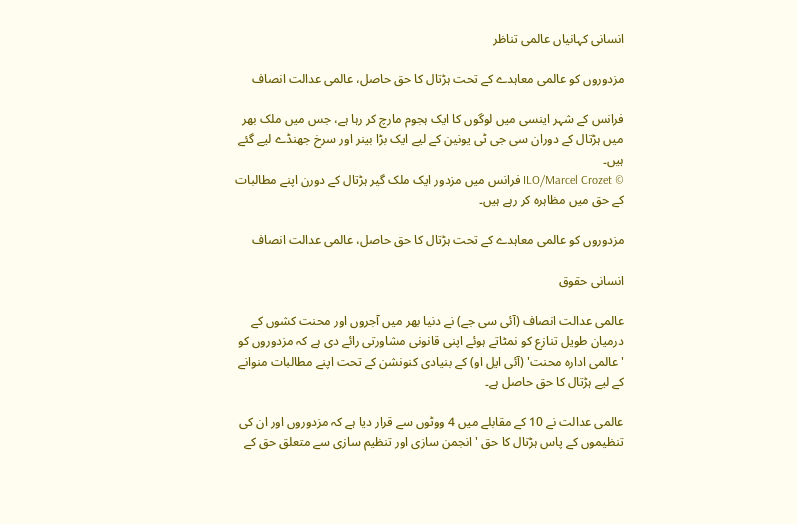انسانی کہانیاں عالمی تناظر

مزدوروں کو عالمی معاہدے کے تحت ہڑتال کا حق حاصل، عالمی عدالت انصاف

فرانس کے شہر اینسی میں لوگوں کا ایک ہجوم مارچ کر رہا ہے، جس میں ملک بھر میں ہڑتال کے دوران سی جی ٹی یونین کے لیے ایک بڑا بینر اور سرخ جھنڈے لیے گئے ہیں۔
© ILO/Marcel Crozet فرانس میں مزدور ایک ملک گیر ہڑتال کے دورن اپنے مطالبات کے حق میں مظاہرہ کر رہے ہیں۔

مزدوروں کو عالمی معاہدے کے تحت ہڑتال کا حق حاصل، عالمی عدالت انصاف

انسانی حقوق

عالمی عدالت انصاف (آئی سی جے) نے دنیا بھر میں آجروں اور محنت کشوں کے درمیان طویل تنازع کو نمٹاتے ہوئے اپنی قانونی مشاورتی رائے دی ہے کہ مزدوروں کو 'عالمی ادارہ محنت' (آئی ایل او) کے بنیادی کنونشن کے تحت اپنے مطالبات منوانے کے لیے ہڑتال کا حق حاصل ہے۔

عالمی عدالت نے 10 کے مقابلے میں 4 ووٹوں سے قرار دیا ہے کہ مزدوروں اور ان کی تنظیموں کے پاس ہڑتال کا حق 'انجمن سازی اور تنظیم سازی سے متعلق حق کے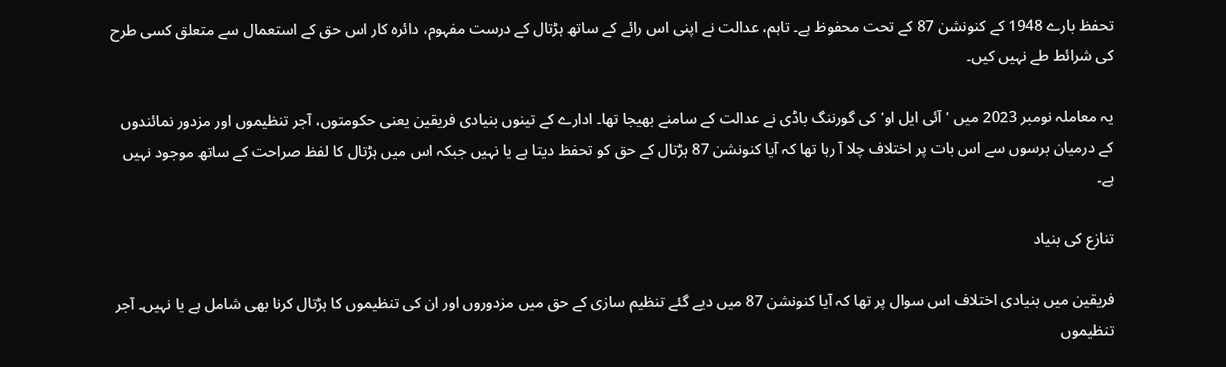تحفظ بارے 1948 کے کنونشن 87 کے تحت محفوظ ہے۔ تاہم، عدالت نے اپنی اس رائے کے ساتھ ہڑتال کے درست مفہوم، دائرہ کار اس حق کے استعمال سے متعلق کسی طرح کی شرائط طے نہیں کیں۔

یہ معاملہ نومبر 2023 میں 'آئی ایل او' کی گورننگ باڈی نے عدالت کے سامنے بھیجا تھا۔ ادارے کے تینوں بنیادی فریقین یعنی حکومتوں، آجر تنظیموں اور مزدور نمائندوں کے درمیان برسوں سے اس بات پر اختلاف چلا آ رہا تھا کہ آیا کنونشن 87 ہڑتال کے حق کو تحفظ دیتا ہے یا نہیں جبکہ اس میں ہڑتال کا لفظ صراحت کے ساتھ موجود نہیں ہے۔

تنازع کی بنیاد

فریقین میں بنیادی اختلاف اس سوال پر تھا کہ آیا کنونشن 87 میں دیے گئے تنظیم سازی کے حق میں مزدوروں اور ان کی تنظیموں کا ہڑتال کرنا بھی شامل ہے یا نہیں۔ آجر تنظیموں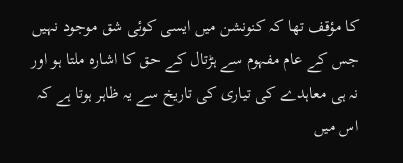کا مؤقف تھا کہ کنونشن میں ایسی کوئی شق موجود نہیں جس کے عام مفہوم سے ہڑتال کے حق کا اشارہ ملتا ہو اور نہ ہی معاہدے کی تیاری کی تاریخ سے یہ ظاہر ہوتا ہے کہ اس میں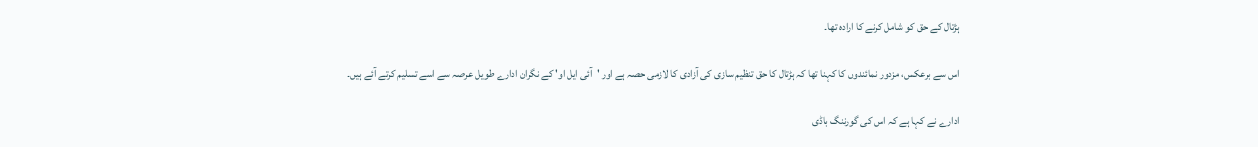ہڑتال کے حق کو شامل کرنے کا ارادہ تھا۔

اس سے برعکس، مزدور نمائندوں کا کہنا تھا کہ ہڑتال کا حق تنظیم سازی کی آزادی کا لازمی حصہ ہے اور 'آئی ایل او' کے نگران ادارے طویل عرصہ سے اسے تسلیم کرتے آئے ہیں۔

ادارے نے کہا ہے کہ اس کی گورننگ باڈی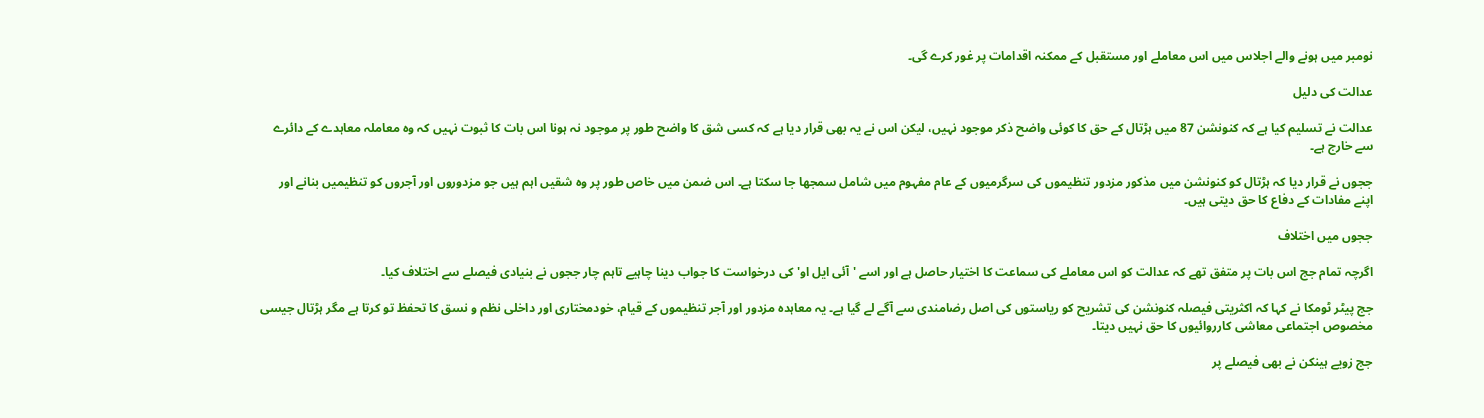نومبر میں ہونے والے اجلاس میں اس معاملے اور مستقبل کے ممکنہ اقدامات پر غور کرے گی۔

عدالت کی دلیل

عدالت نے تسلیم کیا ہے کہ کنونشن 87 میں ہڑتال کے حق کا کوئی واضح ذکر موجود نہیں، لیکن اس نے یہ بھی قرار دیا ہے کہ کسی شق کا واضح طور پر موجود نہ ہونا اس بات کا ثبوت نہیں کہ وہ معاملہ معاہدے کے دائرے سے خارج ہے۔

ججوں نے قرار دیا کہ ہڑتال کو کنونشن میں مذکور مزدور تنظیموں کی سرگرمیوں کے عام مفہوم میں شامل سمجھا جا سکتا ہے۔ اس ضمن میں خاص طور پر وہ شقیں اہم ہیں جو مزدوروں اور آجروں کو تنظیمیں بنانے اور اپنے مفادات کے دفاع کا حق دیتی ہیں۔

ججوں میں اختلاف

اگرچہ تمام جج اس بات پر متفق تھے کہ عدالت کو اس معاملے کی سماعت کا اختیار حاصل ہے اور اسے 'آئی ایل او' کی درخواست کا جواب دینا چاہیے تاہم چار ججوں نے بنیادی فیصلے سے اختلاف کیا۔

جج پیٹر ٹومکا نے کہا کہ اکثریتی فیصلہ کنونشن کی تشریح کو ریاستوں کی اصل رضامندی سے آگے لے گیا ہے۔ یہ معاہدہ مزدور اور آجر تنظیموں کے قیام، خودمختاری اور داخلی نظم و نسق کا تحفظ تو کرتا ہے مگر ہڑتال جیسی مخصوص اجتماعی معاشی کارروائیوں کا حق نہیں دیتا۔

جج زویے ہینکن نے بھی فیصلے پر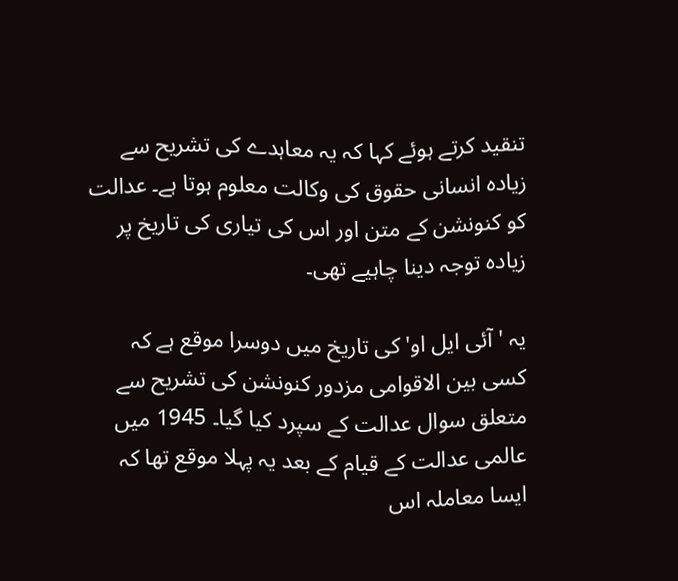تنقید کرتے ہوئے کہا کہ یہ معاہدے کی تشریح سے زیادہ انسانی حقوق کی وکالت معلوم ہوتا ہے۔ عدالت کو کنونشن کے متن اور اس کی تیاری کی تاریخ پر زیادہ توجہ دینا چاہیے تھی۔

یہ 'آئی ایل او' کی تاریخ میں دوسرا موقع ہے کہ کسی بین الاقوامی مزدور کنونشن کی تشریح سے متعلق سوال عدالت کے سپرد کیا گیا۔ 1945 میں عالمی عدالت کے قیام کے بعد یہ پہلا موقع تھا کہ ایسا معاملہ اس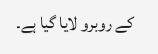کے روبرو لایا گیا ہے۔